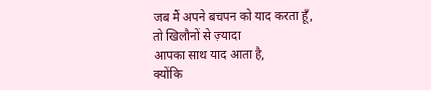जब मैं अपने बचपन को याद करता हूँ,
तो खिलौनों से ज़्यादा
आपका साथ याद आता है,
क्योंकि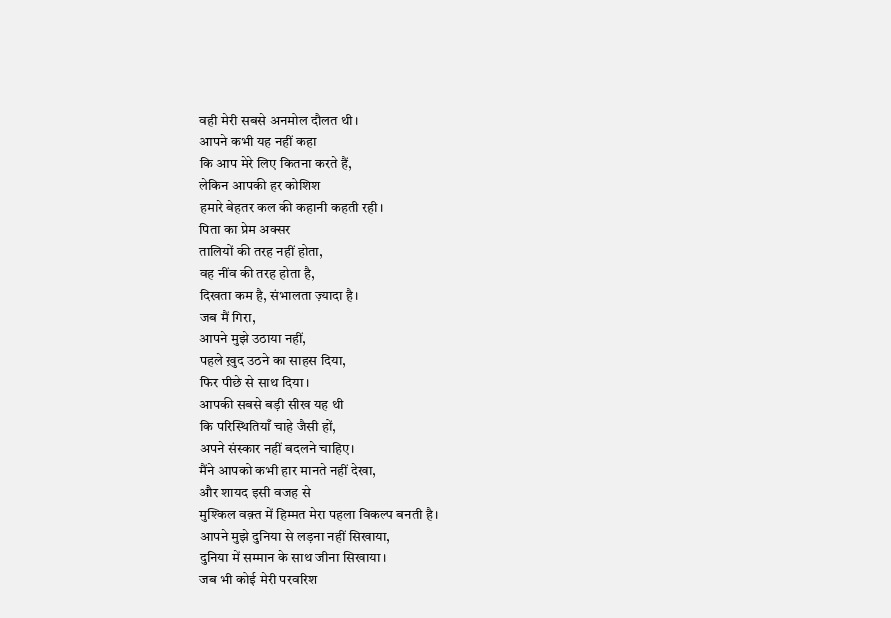वही मेरी सबसे अनमोल दौलत थी।
आपने कभी यह नहीं कहा
कि आप मेरे लिए कितना करते हैं,
लेकिन आपकी हर कोशिश
हमारे बेहतर कल की कहानी कहती रही।
पिता का प्रेम अक्सर
तालियों की तरह नहीं होता,
वह नींव की तरह होता है,
दिखता कम है, संभालता ज़्यादा है।
जब मैं गिरा,
आपने मुझे उठाया नहीं,
पहले ख़ुद उठने का साहस दिया,
फिर पीछे से साथ दिया।
आपकी सबसे बड़ी सीख यह थी
कि परिस्थितियाँ चाहे जैसी हों,
अपने संस्कार नहीं बदलने चाहिए।
मैंने आपको कभी हार मानते नहीं देखा,
और शायद इसी वजह से
मुश्किल वक़्त में हिम्मत मेरा पहला विकल्प बनती है।
आपने मुझे दुनिया से लड़ना नहीं सिखाया,
दुनिया में सम्मान के साथ जीना सिखाया।
जब भी कोई मेरी परवरिश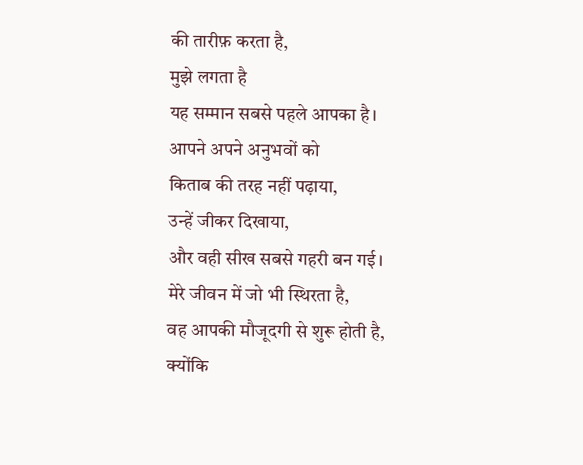की तारीफ़ करता है,
मुझे लगता है
यह सम्मान सबसे पहले आपका है।
आपने अपने अनुभवों को
किताब की तरह नहीं पढ़ाया,
उन्हें जीकर दिखाया,
और वही सीख सबसे गहरी बन गई।
मेरे जीवन में जो भी स्थिरता है,
वह आपकी मौजूदगी से शुरू होती है,
क्योंकि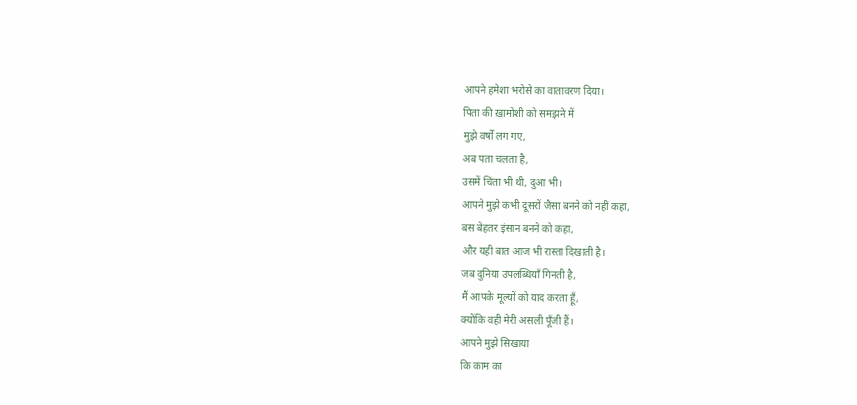आपने हमेशा भरोसे का वातावरण दिया।
पिता की ख़ामोशी को समझने में
मुझे वर्षों लग गए,
अब पता चलता है,
उसमें चिंता भी थी, दुआ भी।
आपने मुझे कभी दूसरों जैसा बनने को नहीं कहा,
बस बेहतर इंसान बनने को कहा,
और यही बात आज भी रास्ता दिखाती है।
जब दुनिया उपलब्धियाँ गिनती है,
मैं आपके मूल्यों को याद करता हूँ,
क्योंकि वही मेरी असली पूँजी हैं।
आपने मुझे सिखाया
कि काम का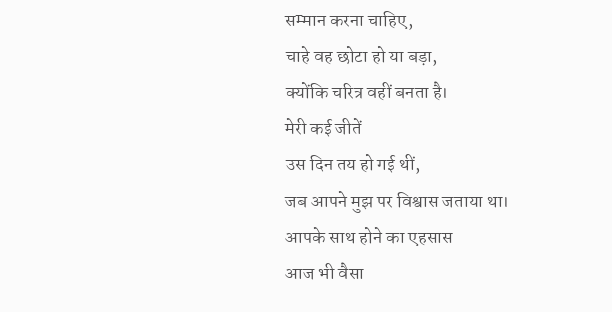सम्मान करना चाहिए,
चाहे वह छोटा हो या बड़ा,
क्योंकि चरित्र वहीं बनता है।
मेरी कई जीतें
उस दिन तय हो गई थीं,
जब आपने मुझ पर विश्वास जताया था।
आपके साथ होने का एहसास
आज भी वैसा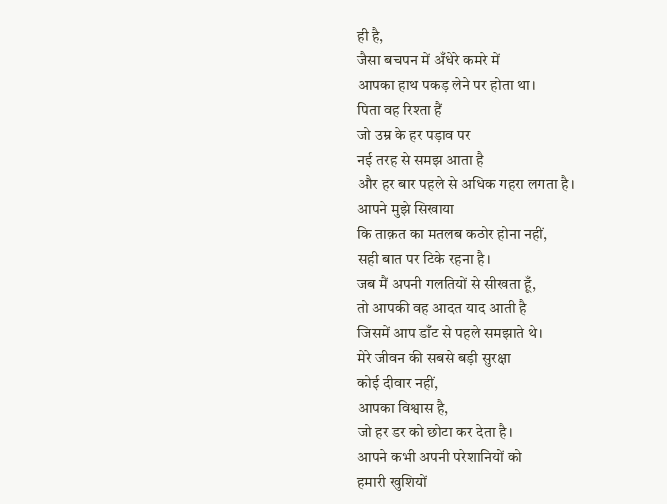ही है,
जैसा बचपन में अँधेरे कमरे में
आपका हाथ पकड़ लेने पर होता था।
पिता वह रिश्ता हैं
जो उम्र के हर पड़ाव पर
नई तरह से समझ आता है
और हर बार पहले से अधिक गहरा लगता है।
आपने मुझे सिखाया
कि ताक़त का मतलब कठोर होना नहीं,
सही बात पर टिके रहना है।
जब मैं अपनी गलतियों से सीखता हूँ,
तो आपकी वह आदत याद आती है
जिसमें आप डाँट से पहले समझाते थे।
मेरे जीवन की सबसे बड़ी सुरक्षा
कोई दीवार नहीं,
आपका विश्वास है,
जो हर डर को छोटा कर देता है।
आपने कभी अपनी परेशानियों को
हमारी खुशियों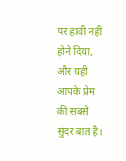पर हावी नहीं होने दिया,
और यही आपके प्रेम की सबसे सुंदर बात है।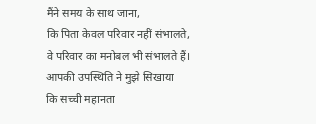मैंने समय के साथ जाना,
कि पिता केवल परिवार नहीं संभालते,
वे परिवार का मनोबल भी संभालते हैं।
आपकी उपस्थिति ने मुझे सिखाया
कि सच्ची महानता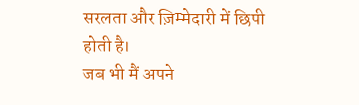सरलता और ज़िम्मेदारी में छिपी होती है।
जब भी मैं अपने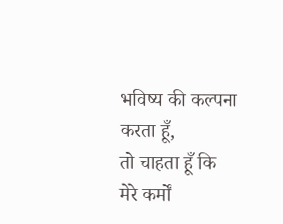भविष्य की कल्पना करता हूँ,
तो चाहता हूँ कि
मेरे कर्मों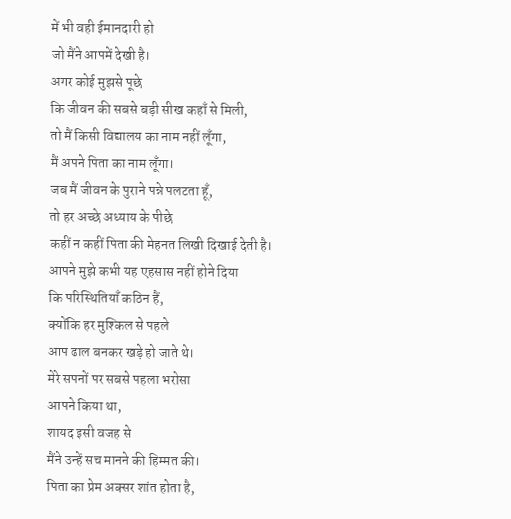में भी वही ईमानदारी हो
जो मैंने आपमें देखी है।
अगर कोई मुझसे पूछे
कि जीवन की सबसे बड़ी सीख कहाँ से मिली,
तो मैं किसी विद्यालय का नाम नहीं लूँगा,
मैं अपने पिता का नाम लूँगा।
जब मैं जीवन के पुराने पन्ने पलटता हूँ,
तो हर अच्छे अध्याय के पीछे
कहीं न कहीं पिता की मेहनत लिखी दिखाई देती है।
आपने मुझे कभी यह एहसास नहीं होने दिया
कि परिस्थितियाँ कठिन हैं,
क्योंकि हर मुश्किल से पहले
आप ढाल बनकर खड़े हो जाते थे।
मेरे सपनों पर सबसे पहला भरोसा
आपने किया था,
शायद इसी वजह से
मैंने उन्हें सच मानने की हिम्मत की।
पिता का प्रेम अक्सर शांत होता है,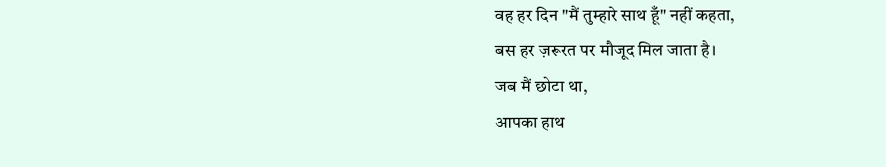वह हर दिन "मैं तुम्हारे साथ हूँ" नहीं कहता,
बस हर ज़रूरत पर मौजूद मिल जाता है।
जब मैं छोटा था,
आपका हाथ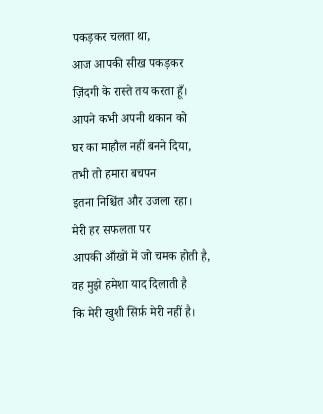पकड़कर चलता था,
आज आपकी सीख पकड़कर
ज़िंदगी के रास्ते तय करता हूँ।
आपने कभी अपनी थकान को
घर का माहौल नहीं बनने दिया,
तभी तो हमारा बचपन
इतना निश्चिंत और उजला रहा।
मेरी हर सफलता पर
आपकी आँखों में जो चमक होती है,
वह मुझे हमेशा याद दिलाती है
कि मेरी खुशी सिर्फ़ मेरी नहीं है।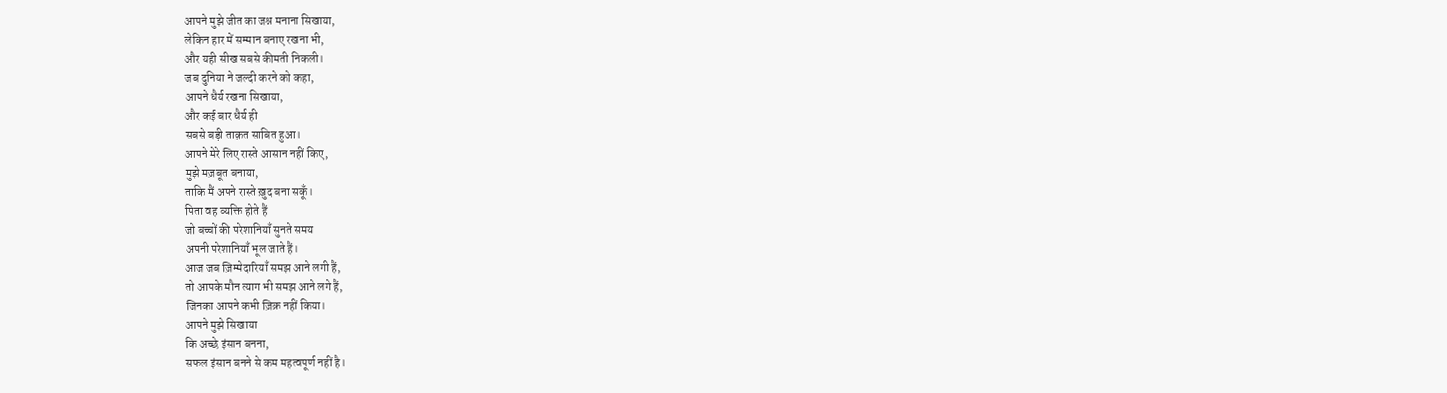आपने मुझे जीत का जश्न मनाना सिखाया,
लेकिन हार में सम्मान बनाए रखना भी,
और यही सीख सबसे कीमती निकली।
जब दुनिया ने जल्दी करने को कहा,
आपने धैर्य रखना सिखाया,
और कई बार धैर्य ही
सबसे बड़ी ताक़त साबित हुआ।
आपने मेरे लिए रास्ते आसान नहीं किए,
मुझे मज़बूत बनाया,
ताकि मैं अपने रास्ते ख़ुद बना सकूँ।
पिता वह व्यक्ति होते हैं
जो बच्चों की परेशानियाँ सुनते समय
अपनी परेशानियाँ भूल जाते हैं।
आज जब ज़िम्मेदारियाँ समझ आने लगी हैं,
तो आपके मौन त्याग भी समझ आने लगे हैं,
जिनका आपने कभी ज़िक्र नहीं किया।
आपने मुझे सिखाया
कि अच्छे इंसान बनना,
सफल इंसान बनने से कम महत्वपूर्ण नहीं है।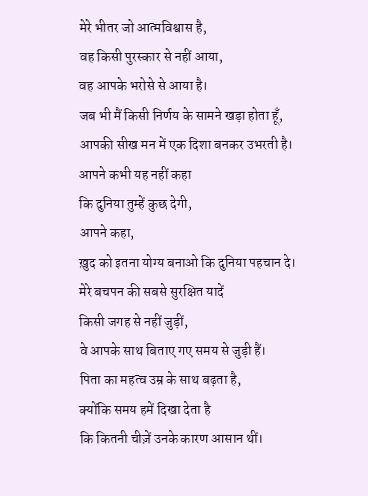मेरे भीतर जो आत्मविश्वास है,
वह किसी पुरस्कार से नहीं आया,
वह आपके भरोसे से आया है।
जब भी मैं किसी निर्णय के सामने खड़ा होता हूँ,
आपकी सीख मन में एक दिशा बनकर उभरती है।
आपने कभी यह नहीं कहा
कि दुनिया तुम्हें कुछ देगी,
आपने कहा,
ख़ुद को इतना योग्य बनाओ कि दुनिया पहचान दे।
मेरे बचपन की सबसे सुरक्षित यादें
किसी जगह से नहीं जुड़ीं,
वे आपके साथ बिताए गए समय से जुड़ी हैं।
पिता का महत्व उम्र के साथ बढ़ता है,
क्योंकि समय हमें दिखा देता है
कि कितनी चीज़ें उनके कारण आसान थीं।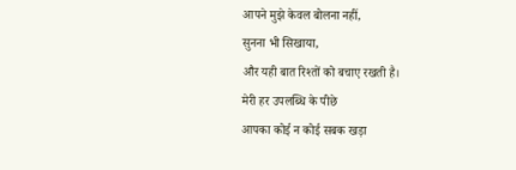आपने मुझे केवल बोलना नहीं,
सुनना भी सिखाया,
और यही बात रिश्तों को बचाए रखती है।
मेरी हर उपलब्धि के पीछे
आपका कोई न कोई सबक खड़ा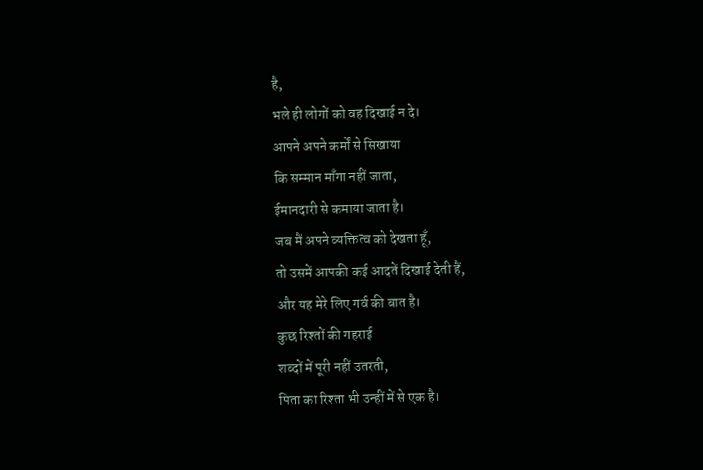है,
भले ही लोगों को वह दिखाई न दे।
आपने अपने कर्मों से सिखाया
कि सम्मान माँगा नहीं जाता,
ईमानदारी से कमाया जाता है।
जब मैं अपने व्यक्तित्व को देखता हूँ,
तो उसमें आपकी कई आदतें दिखाई देती हैं,
और यह मेरे लिए गर्व की बात है।
कुछ रिश्तों की गहराई
शब्दों में पूरी नहीं उतरती,
पिता का रिश्ता भी उन्हीं में से एक है।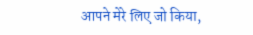आपने मेरे लिए जो किया,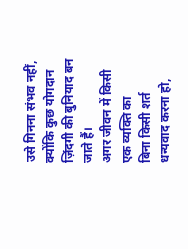उसे गिनना संभव नहीं,
क्योंकि कुछ योगदान
ज़िंदगी की बुनियाद बन जाते हैं।
अगर जीवन में किसी एक व्यक्ति का
बिना किसी शर्त धन्यवाद करना हो,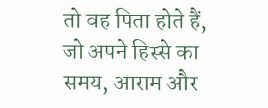तो वह पिता होते हैं,
जो अपने हिस्से का समय, आराम और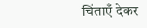चिंताएँ देकर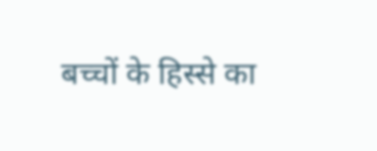बच्चों के हिस्से का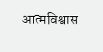आत्मविश्वास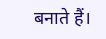बनाते हैं।